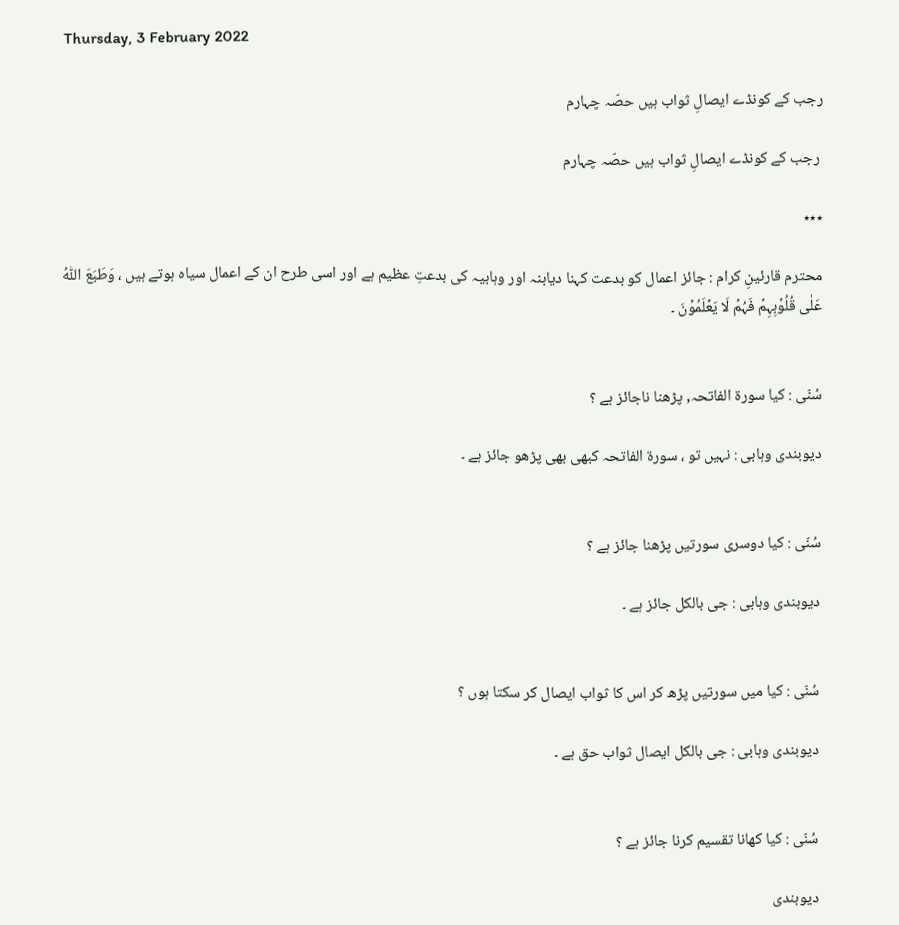Thursday, 3 February 2022

رجب کے کونڈے ایصالِ ثواب ہیں حصّہ چہارم

 رجب کے کونڈے ایصالِ ثواب ہیں حصّہ چہارم

٭٭٭

محترم قارئینِ کرام : جائز اعمال کو بدعت کہنا دیابنہ اور وہابیہ کی بدعتِ عظیم ہے اور اسی طرح ان کے اعمال سیاہ ہوتے ہیں ، وَطَبَعَ اللّٰهُ عَلٰی قُلُوۡبِہِمۡ فَہُمۡ لَا یَعۡلَمُوۡنَ ۔


سُنّی : کیا سورۃ الفاتحہ, پڑھنا ناجائز ہے ؟

دیوبندی وہابی : نہیں تو ، سورۃ الفاتحہ کبھی بھی پڑھو جائز ہے ۔


سُنّی : کیا دوسری سورتیں پڑھنا جائز ہے ؟

دیوبندی وہابی : جی بالکل جائز ہے ۔


سُنّی : کیا میں سورتیں پڑھ کر اس کا ثواب ایصال کر سکتا ہوں ؟

دیوبندی وہابی : جی بالکل ایصال ثواب حق ہے ۔


سُنّی : کیا کھانا تقسیم کرنا جائز ہے ؟

دیوبندی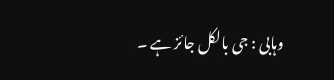وہابی : جی بالکل جائز ہے ۔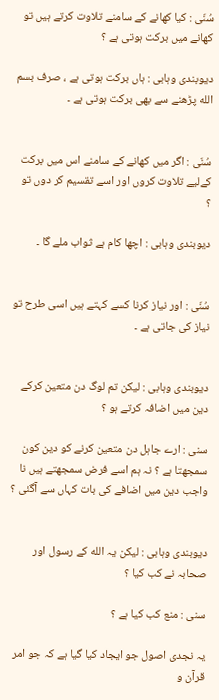سُنّی : کیا کھانے کے سامنے تلاوت کرتے ہیں تو کھانے میں برکت ہوتی ہے ؟

دیوبندی وہابی : ہاں برکت ہوتی ہے ، صرف بسم الله پڑھنے سے بھی برکت ہوتی ہے ۔


سُنّی : اگر میں کھانے کے سامنے اس میں برکت کےلیے تلاوت کروں اور اسے تقسیم کر دوں تو ؟

دیوبندی وہابی : اچھا کام ہے ثواب ملے گا ۔


سُنّی : اور نیاز کرنا کسے کہتے ہیں اسی طرح تو نیاز کی جاتی ہے ۔


دیوبندی وہابی : لیکن تم لوگ دن متعین کرکے دین میں اضافہ کرتے ہو ؟

سنی : ارے جاہل دن متعین کرنے کو دین کون سمجھتا ہے ؟ نہ ہم اسے فرض سمجھتے ہیں نا واجب دین میں اضافے کی بات کہاں سے آگئی ؟


دیوبندی وہابی : لیکن یہ الله کے رسول اور صحابہ نے کب کیا ؟

سنی : منع کب کیا ہے ؟

یہ نجدی اصول جو ایجاد کیا گیا ہے کہ جو امر قرآن و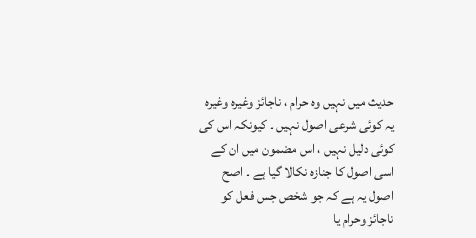حدیث میں نہیں وہ حرام ، ناجائز وغیرہ وغیرہ یہ کوئی شرعی اصول نہیں ۔ کیونکہ اس کی کوئی دلیل نہیں ، اس مضمون میں ان کے اسی اصول کا جنازہ نکالا گیا ہے ۔ اصح اصول یہ ہے کہ جو شخص جس فعل کو ناجائز وحرام یا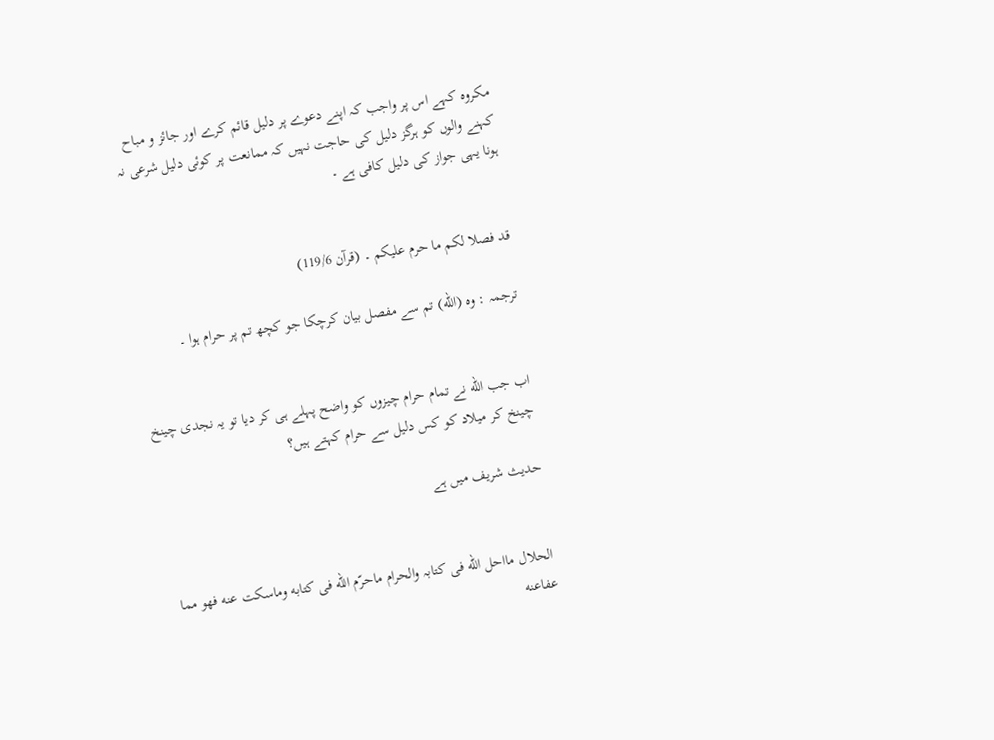مکروہ کہے اس پر واجب کہ اپنے دعوے پر دلیل قائم کرے اور جائز و مباح کہنے والوں کو ہرگز دلیل کی حاجت نہیں کہ ممانعت پر کوئی دلیل شرعی نہ ہونا یہی جواز کی دلیل کافی ہے ۔


قد فصلا لکم ما حرم علیکم ۔ (قرآن 119/6)

ترجمہ : وہ (الله) تم سے مفصل بیان کرچکا جو کچھ تم پر حرام ہوا ۔


اب جب الله نے تمام حرام چیزوں کو واضح پہلے ہی کر دیا تو یہ نجدی چینخ چینخ کر میلاد کو کس دلیل سے حرام کہتے ہیں؟

حدیث شریف میں ہے


الحلال مااحل الله فی کتابہ والحرام ماحرّم الله فی کتابه وماسکت عنه فھو مما عفاعنه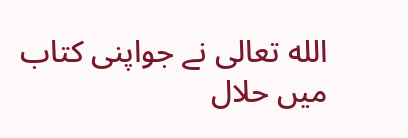الله تعالی نے جواپنی کتاب میں حلال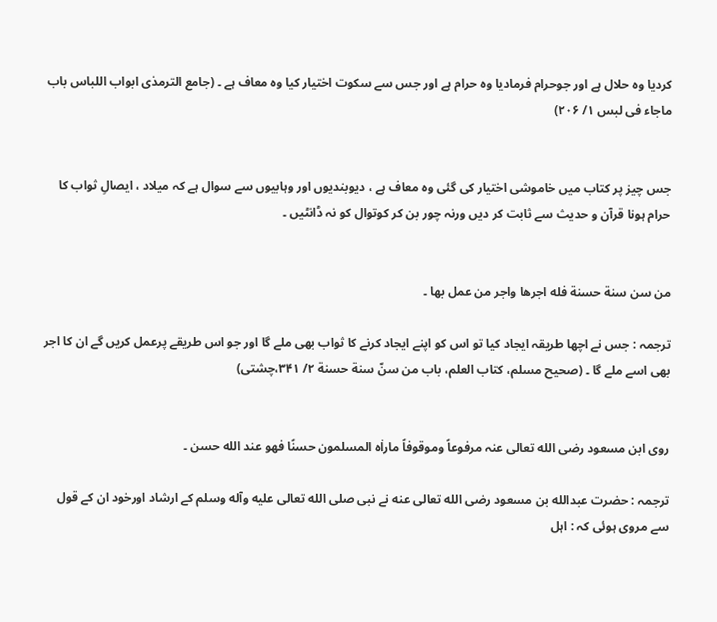کردیا وہ حلال ہے اور جوحرام فرمادیا وہ حرام ہے اور جس سے سکوت اختیار کیا وہ معاف ہے ۔ (جامع الترمذی ابواب اللباس باب ماجاء فی لبس ۱/ ۲۰۶)


جس چیز پر کتاب میں خاموشی اختیار کی گئی وہ معاف ہے ، دیوبندیوں اور وہابیوں سے سوال ہے کہ میلاد ، ایصالِ ثواب کا حرام ہونا قرآن و حدیث سے ثابت کر دیں ورنہ چور بن کر کوتوال کو نہ ڈانٹیں ۔


من سن سنة حسنة فله اجرھا واجر من عمل بھا ۔

ترجمہ : جس نے اچھا طریقہ ایجاد کیا تو اس کو اپنے ایجاد کرنے کا ثواب بھی ملے گا اور جو اس طریقے پرعمل کریں گے ان کا اجر بھی اسے ملے گا ۔ (صحیح مسلم، کتاب العلم، باب من سنّ سنة حسنة ۲/ ۳۴۱،چشتی)


روی ابن مسعود رضی الله تعالی عنہ مرفوعاً وموقوفاً ماراٰہ المسلمون حسنًا فھو عند الله حسن ۔

ترجمہ : حضرت عبدالله بن مسعود رضی الله تعالى عنه نے نبی صلی الله تعالی عليه وآله وسلم کے ارشاد اورخود ان کے قول سے مروی ہوئی کہ : اہل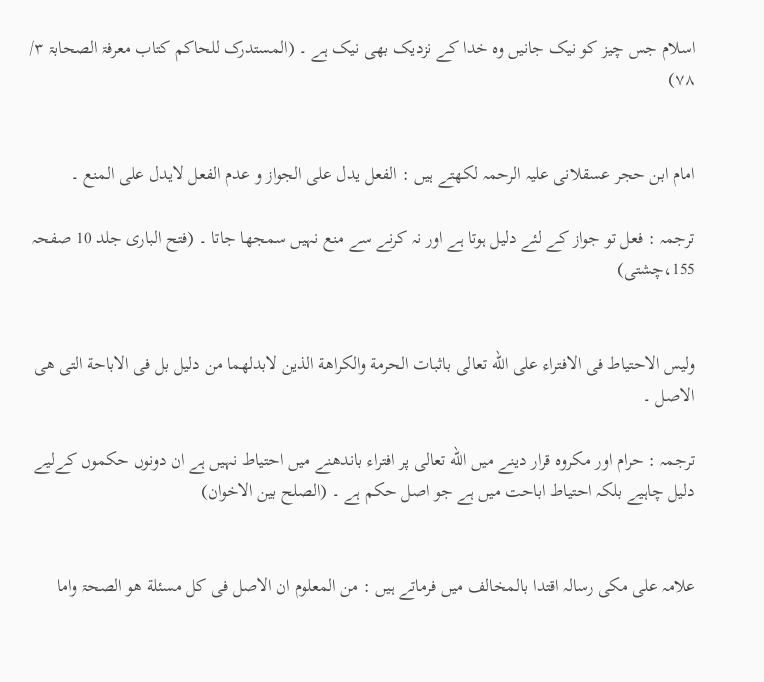اسلام جس چیز کو نیک جانیں وہ خدا کے نزدیک بھی نیک ہے ۔ (المستدرک للحاکم کتاب معرفۃ الصحابۃ ۳/ ۷۸)


امام ابن حجر عسقلانی علیہ الرحمہ لکھتے ہیں : الفعل یدل علی الجواز و عدم الفعل لایدل علی المنع ۔

ترجمہ : فعل تو جواز کے لئے دلیل ہوتا ہے اور نہ کرنے سے منع نہیں سمجھا جاتا ۔ (فتح الباری جلد 10 صفحہ 155،چشتی)


ولیس الاحتیاط فی الافتراء علی الله تعالی باثبات الحرمة والکراھة الذین لابدلھما من دلیل بل فی الاباحة التی ھی الاصل ۔

ترجمہ : حرام اور مکروہ قرار دینے میں الله تعالی پر افتراء باندھنے میں احتیاط نہیں ہے ان دونوں حکموں کےلیے دلیل چاہیے بلکہ احتیاط اباحت میں ہے جو اصل حکم ہے ۔ (الصلح بین الاخوان)


علامہ علی مکی رسالہ اقتدا بالمخالف میں فرماتے ہیں : من المعلوم ان الاصل فی کل مسئلة ھو الصحۃ واما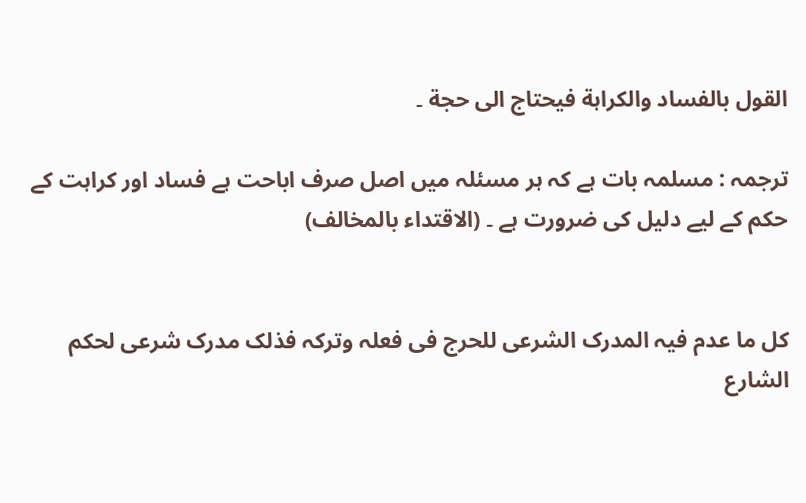القول بالفساد والکراہة فیحتاج الی حجة ۔

ترجمہ : مسلمہ بات ہے کہ ہر مسئلہ میں اصل صرف اباحت ہے فساد اور کراہت کے حکم کے لیے دلیل کی ضرورت ہے ۔ (الاقتداء بالمخالف)


کل ما عدم فیہ المدرک الشرعی للحرج فی فعلہ وترکہ فذلک مدرک شرعی لحکم الشارع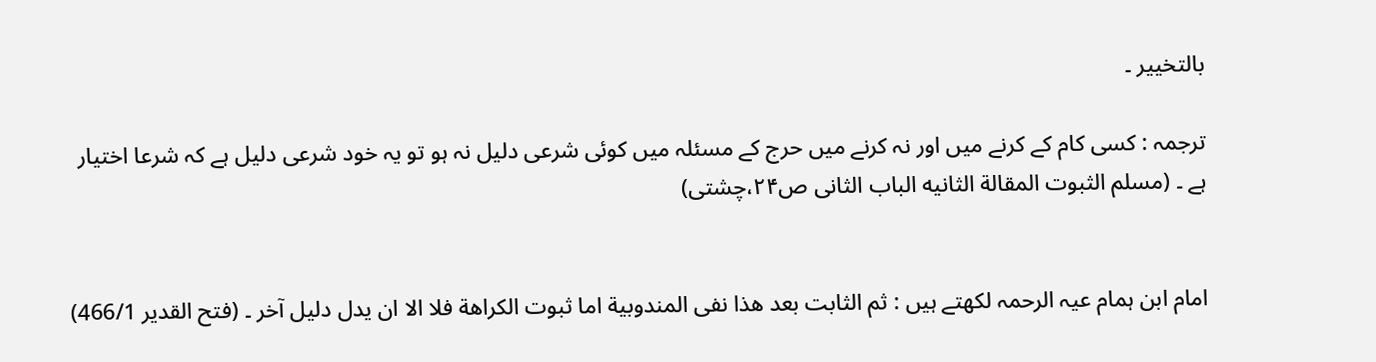بالتخییر ۔

ترجمہ : کسی کام کے کرنے میں اور نہ کرنے میں حرج کے مسئلہ میں کوئی شرعی دلیل نہ ہو تو یہ خود شرعی دلیل ہے کہ شرعا اختیار ہے ۔ (مسلم الثبوت المقالة الثانیه الباب الثانی ص۲۴،چشتی)


امام ابن ہمام عیہ الرحمہ لکھتے ہیں : ثم الثابت بعد ھذا نفی المندوبیة اما ثبوت الکراھة فلا الا ان يدل دليل آخر ۔ (فتح القدیر 466/1)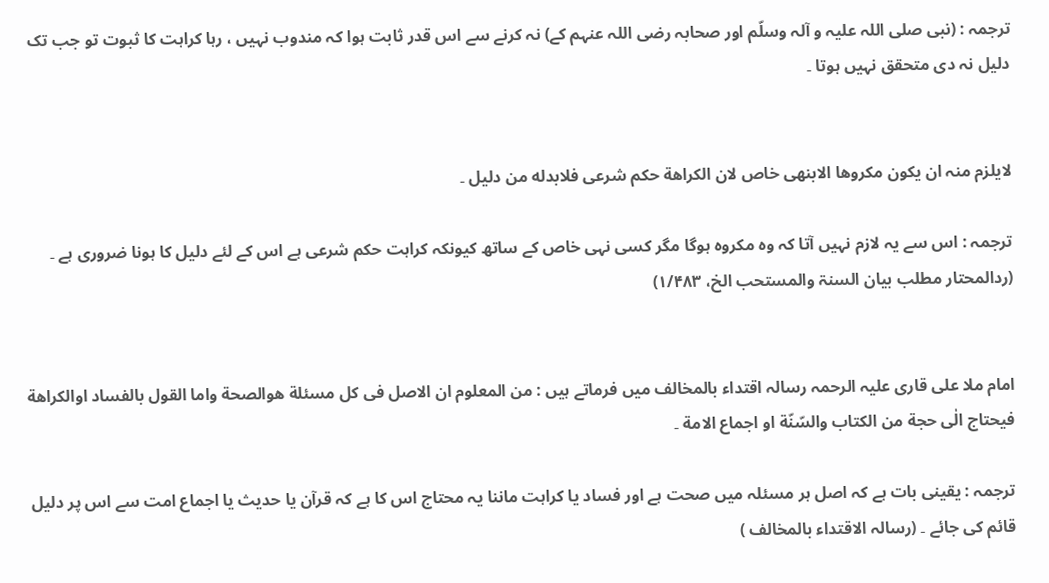ترجمہ : (نبی صلی اللہ علیہ و آلہ وسلّم اور صحابہ رضی اللہ عنہم کے) نہ کرنے سے اس قدر ثابت ہوا کہ مندوب نہیں ، رہا کراہت کا ثبوت تو جب تک دلیل نہ دی متحقق نہیں ہوتا ۔


لایلزم منہ ان یکون مکروھا الابنھی خاص لان الکراھة حکم شرعی فلابدله من دلیل ۔

ترجمہ : اس سے یہ لازم نہیں آتا کہ وہ مکروہ ہوگا مگر کسی نہی خاص کے ساتھ کیونکہ کراہت حکم شرعی ہے اس کے لئے دلیل کا ہونا ضروری ہے ۔ (ردالمحتار مطلب بیان السنۃ والمستحب الخ، ۱/۴۸۳)


امام ملا علی قاری علیہ الرحمہ رسالہ اقتداء بالمخالف میں فرماتے ہیں : من المعلوم ان الاصل فی کل مسئلة ھوالصحة واما القول بالفساد اوالکراھة فیحتاج الٰی حجة من الکتاب والسّنّة او اجماع الامة ۔

ترجمہ : یقینی بات ہے کہ اصل ہر مسئلہ میں صحت ہے اور فساد یا کراہت ماننا یہ محتاج اس کا ہے کہ قرآن یا حدیث یا اجماع امت سے اس پر دلیل قائم کی جائے ۔ (رسالہ الاقتداء بالمخالف )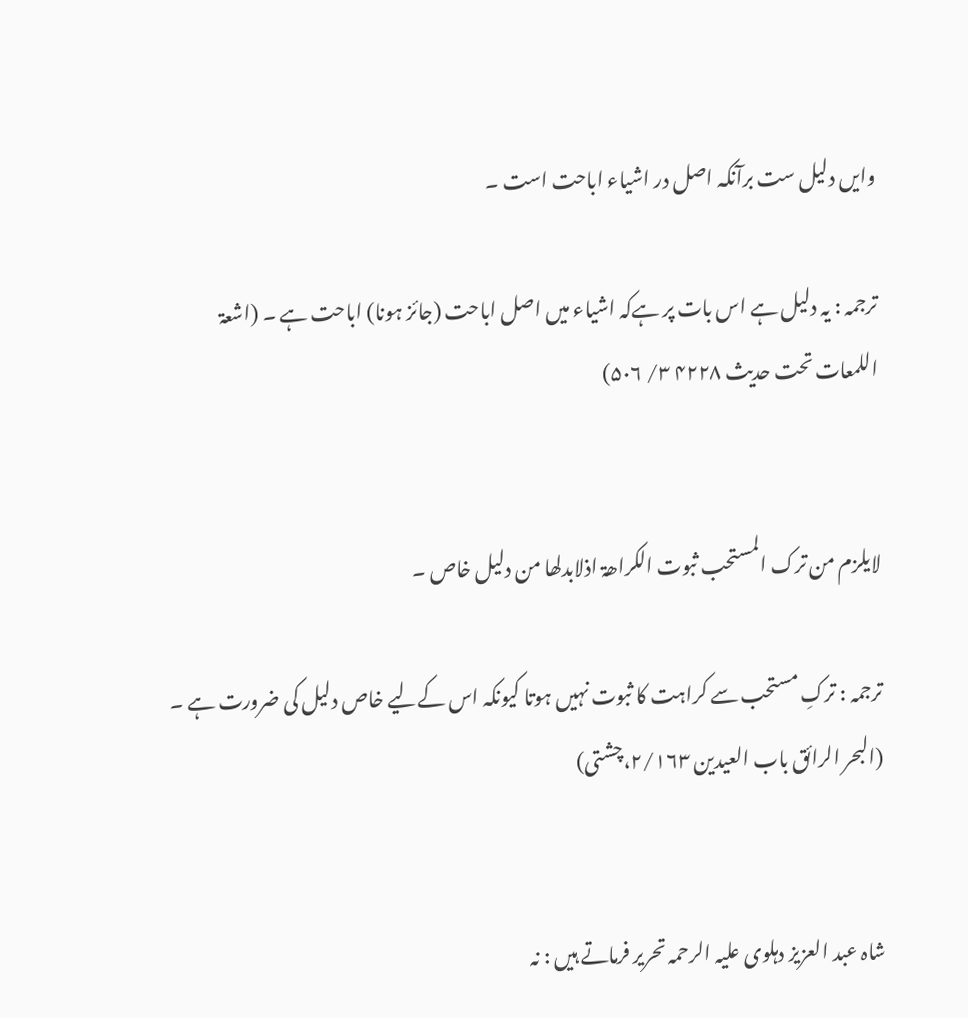وایں دلیل ست برآنکہ اصل در اشیاء اباحت است ۔

ترجمہ : یہ دلیل ہے اس بات پر ہےکہ اشیاء میں اصل اباحت (جائز ہونا) اباحت ہے ۔ (اشعۃ اللمعات تحت حدیث ۴۲۲۸ ۳/ ۵۰۶)


لایلزم من ترک المستحب ثبوت الکراھۃ اذلابدلھا من دلیل خاص ۔

ترجمہ : ترکِ مستحب سے کراہت کا ثبوت نہیں ہوتا کیونکہ اس کےلیے خاص دلیل کی ضرورت ہے ۔ (البحر الرائق باب العیدین ۲/۱۶۳،چشتی)


شاہ عبد العزیز دہلوی علیہ الرحمہ تحریر فرماتے ہیں : نہ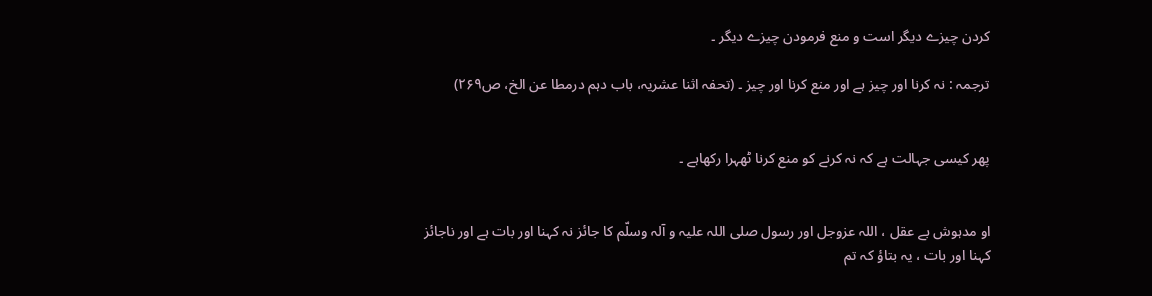کردن چیزے دیگر است و منع فرمودن چیزے دیگر ۔

ترجمہ : نہ کرنا اور چیز ہے اور منع کرنا اور چیز ۔ (تحفہ اثنا عشریہ، باب دہم درمطا عن الخ، ص۲۶۹)


پھر کیسی جہالت ہے کہ نہ کرنے کو منع کرنا ٹھہرا رکھاہے ۔


او مدہوش بے عقل ، اللہ عزوجل اور رسول صلی اللہ علیہ و آلہ وسلّم کا جائز نہ کہنا اور بات ہے اور ناجائز کہنا اور بات ، یہ بتاؤ کہ تم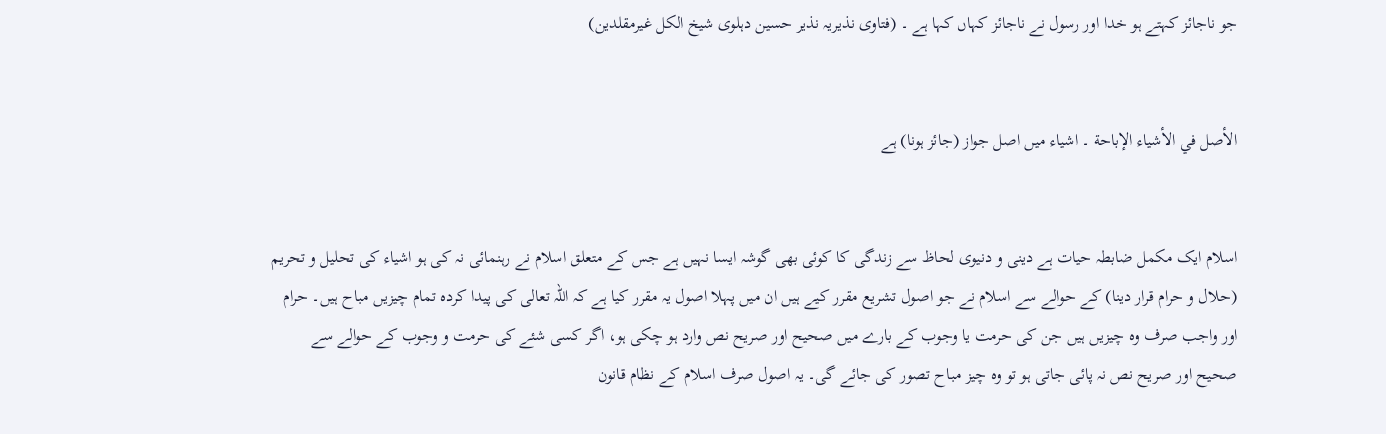جو ناجائز کہتے ہو خدا اور رسول نے ناجائز کہاں کہا ہے ۔ (فتاوی نذیریہ نذیر حسین دہلوی شیخ الکل غیرمقلدین)


الأصل في الأشياء الإباحة ۔ اشیاء میں اصل جواز (جائز ہونا) ہے


اسلام ایک مکمل ضابطہ حیات ہے دینی و دنیوی لحاظ سے زندگی کا کوئی بھی گوشہ ایسا نہیں ہے جس کے متعلق اسلام نے رہنمائی نہ کی ہو اشیاء کی تحلیل و تحریم (حلال و حرام قرار دینا) کے حوالے سے اسلام نے جو اصول تشریع مقرر کیے ہیں ان میں پہلا اصول یہ مقرر کیا ہے کہ اللہ تعالی کی پیدا کردہ تمام چیزیں مباح ہیں۔ حرام اور واجب صرف وہ چیزیں ہیں جن کی حرمت یا وجوب کے بارے میں صحیح اور صریح نص وارد ہو چکی ہو، اگر کسی شئے کی حرمت و وجوب کے حوالے سے صحیح اور صریح نص نہ پائی جاتی ہو تو وہ چیز مباح تصور کی جائے گی۔ یہ اصول صرف اسلام کے نظام قانون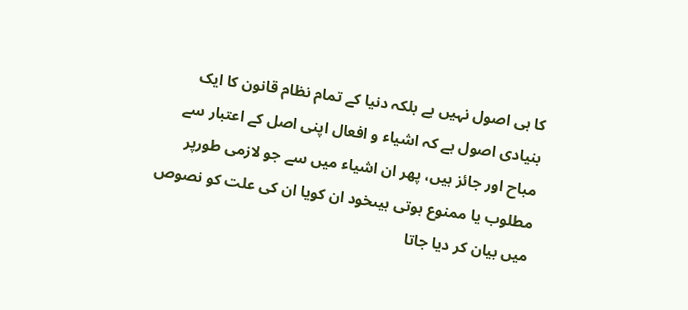کا ہی اصول نہیں ہے بلکہ دنیا کے تمام نظام قانون کا ایک بنیادی اصول ہے کہ اشیاء و افعال اپنی اصل کے اعتبار سے مباح اور جائز ہیں، پھر ان اشیاء میں سے جو لازمی طورپر مطلوب یا ممنوع ہوتی ہیںخود ان کویا ان کی علت کو نصوص میں بیان کر دیا جاتا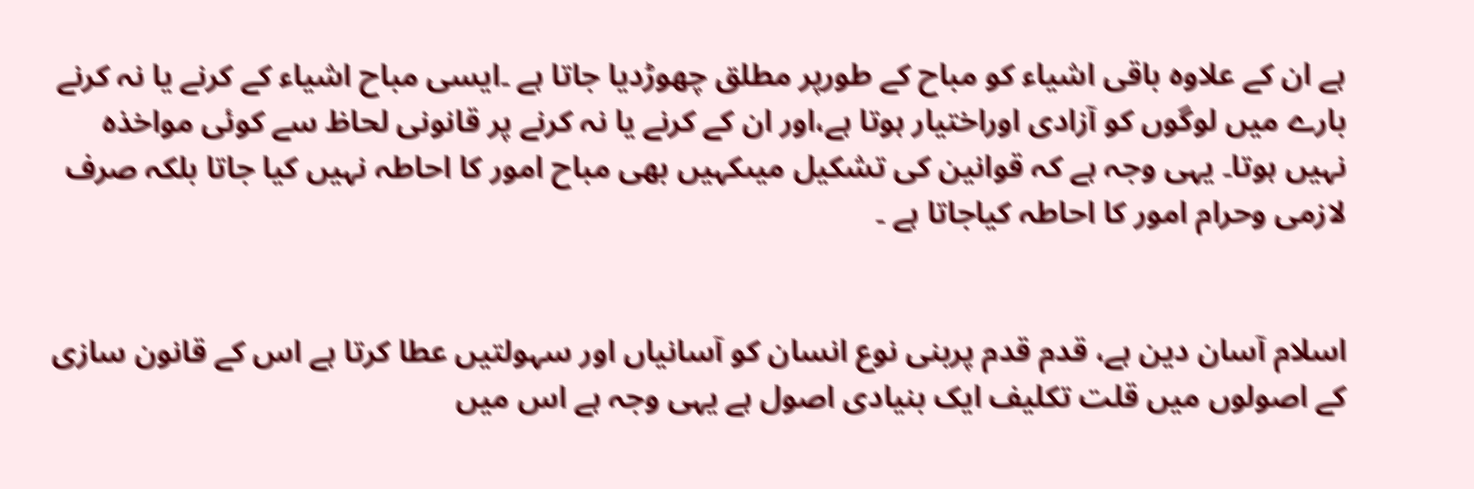ہے ان کے علاوہ باقی اشیاء کو مباح کے طورپر مطلق چھوڑدیا جاتا ہے ۔ایسی مباح اشیاء کے کرنے یا نہ کرنے بارے میں لوگوں کو آزادی اوراختیار ہوتا ہے،اور ان کے کرنے یا نہ کرنے پر قانونی لحاظ سے کوئی مواخذہ نہیں ہوتا۔ یہی وجہ ہے کہ قوانین کی تشکیل میںکہیں بھی مباح امور کا احاطہ نہیں کیا جاتا بلکہ صرف لازمی وحرام امور کا احاطہ کیاجاتا ہے ۔


اسلام آسان دین ہے، قدم قدم پربنی نوع انسان کو آسانیاں اور سہولتیں عطا کرتا ہے اس کے قانون سازی کے اصولوں میں قلت تکلیف ایک بنیادی اصول ہے یہی وجہ ہے اس میں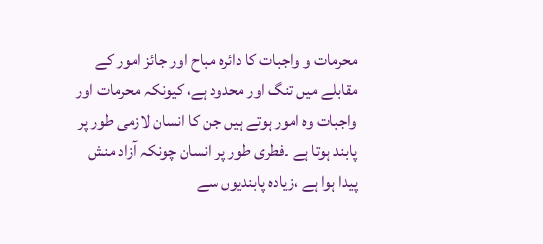محرمات و واجبات کا دائرہ مباح اور جائز امور کے مقابلے میں تنگ اور محدود ہے، کیونکہ محرمات اور واجبات وہ امور ہوتے ہیں جن کا انسان لازمی طور پر پابند ہوتا ہے ۔فطری طور پر انسان چونکہ آزاد منش پیدا ہوا ہے ،زیادہ پابندیوں سے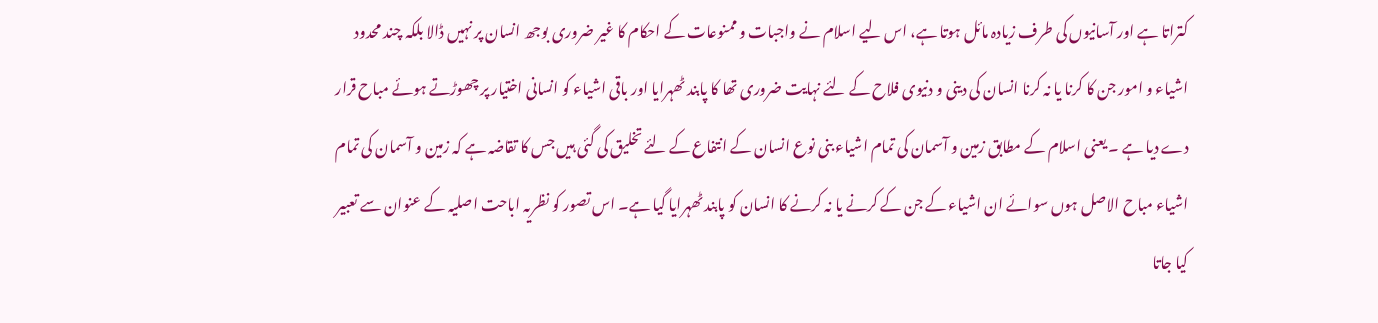کتراتا ہے اور آسانیوں کی طرف زیادہ مائل ہوتا ہے، اس لیے اسلام نے واجبات و ممنوعات کے احکام کا غیر ضروری بوجھ انسان پر نہیں ڈالا بلکہ چند محدود اشیاء و امور جن کا کرنا یا نہ کرنا انسان کی دینی و دنیوی فلاح کے لئے نہایت ضروری تھا کا پابند ٹھہرایا اور باقی اشیاء کو انسانی اختیار پر چھوڑتے ہوئے مباح قرار دے دیا ہے ۔ یعنی اسلام کے مطابق زمین و آسمان کی تمام اشیاء بنی نوع انسان کے انتفاع کے لئے تخلیق کی گئی ہیں جس کا تقاضہ ہے کہ زمین و آسمان کی تمام اشیاء مباح الاصل ہوں سوائے ان اشیاء کے جن کے کرنے یا نہ کرنے کا انسان کو پابند ٹھہرایا گیا ہے۔ اس تصور کو نظریہ اباحت اصلیہ کے عنوان سے تعبیر کیا جاتا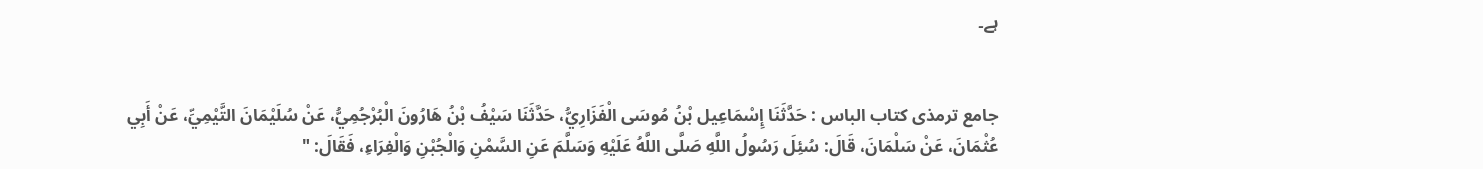ہے۔


جامع ترمذی کتاب الباس : حَدَّثَنَا إِسْمَاعِيل بْنُ مُوسَى الْفَزَارِيُّ، حَدَّثَنَا سَيْفُ بْنُ هَارُونَ الْبُرْجُمِيُّ، عَنْ سُلَيْمَانَ التَّيْمِيِّ، عَنْ أَبِي عُثْمَانَ، عَنْ سَلْمَانَ، قَالَ: سُئِلَ رَسُولُ اللَّهِ صَلَّى اللَّهُ عَلَيْهِ وَسَلَّمَ عَنِ السَّمْنِ وَالْجُبْنِ وَالْفِرَاءِ، فَقَالَ: "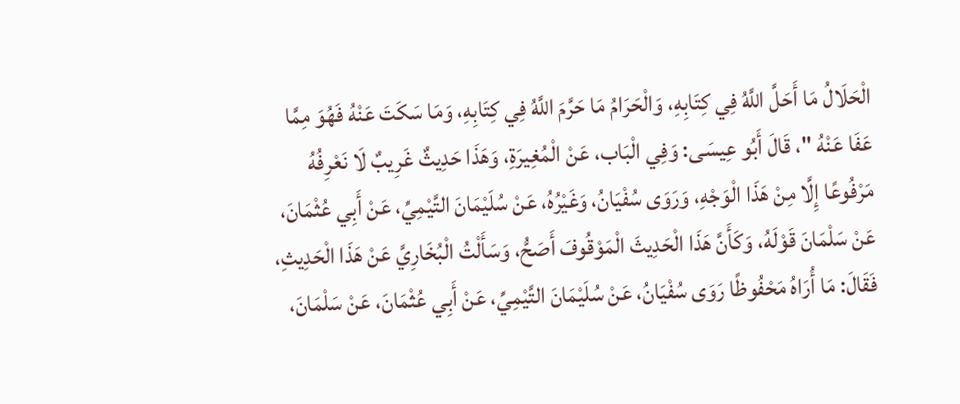الْحَلَالُ مَا أَحَلَّ اللَّهُ فِي كِتَابِهِ، وَالْحَرَامُ مَا حَرَّمَ اللَّهُ فِي كِتَابِهِ، وَمَا سَكَتَ عَنْهُ فَهُوَ مِمَّا عَفَا عَنْهُ "، قَالَ أَبُو عِيسَى: وَفِي الْبَاب، عَنْ الْمُغِيرَةِ، وَهَذَا حَدِيثٌ غَرِيبٌ لَا نَعْرِفُهُ مَرْفُوعًا إِلَّا مِنْ هَذَا الْوَجْهِ، وَرَوَى سُفْيَانُ، وَغَيْرُهُ، عَنْ سُلَيْمَانَ التَّيْمِيِّ، عَنْ أَبِي عُثْمَانَ، عَنْ سَلْمَانَ قَوْلَهُ، وَكَأَنَّ هَذَا الْحَدِيثَ الْمَوْقُوفَ أَصَحُّ، وَسَأَلْتُ الْبُخَارِيَّ عَنْ هَذَا الْحَدِيثِ، فَقَالَ: مَا أُرَاهُ مَحْفُوظًا رَوَى سُفْيَانُ، عَنْ سُلَيْمَانَ التَّيْمِيِّ، عَنْ أَبِي عُثْمَانَ، عَنْ سَلْمَانَ،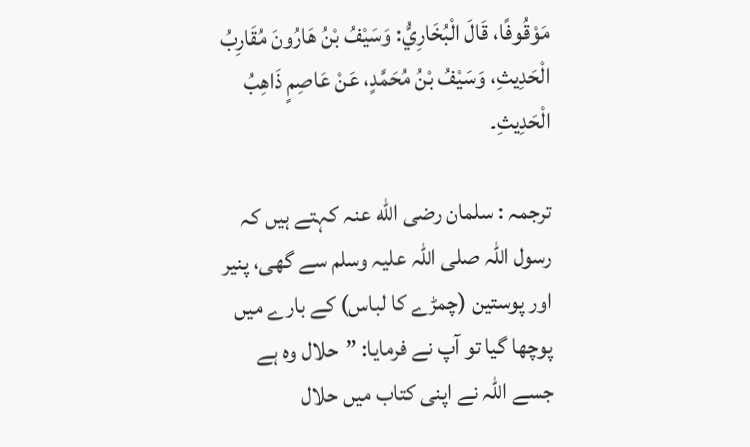مَوْقُوفًا، قَالَ الْبُخَارِيُّ: وَسَيْفُ بْنُ هَارُونَ مُقَارِبُ الْحَدِيثِ، وَسَيْفُ بْنُ مُحَمَّدٍ، عَنْ عَاصِمٍ ذَاهِبُ الْحَدِيثِ۔

ترجمہ : سلمان رضی الله عنہ کہتے ہیں کہ رسول اللہ صلی اللہ علیہ وسلم سے گھی، پنیر اور پوستین (چمڑے کا لباس) کے بارے میں پوچھا گیا تو آپ نے فرمایا: ”حلال وہ ہے جسے اللہ نے اپنی کتاب میں حلال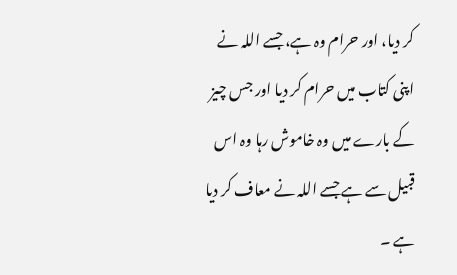کر دیا، اور حرام وہ ہے، جسے اللہ نے اپنی کتاب میں حرام کر دیا اور جس چیز کے بارے میں وہ خاموش رہا وہ اس قبیل سے ہے جسے اللہ نے معاف کر دیا ہے ۔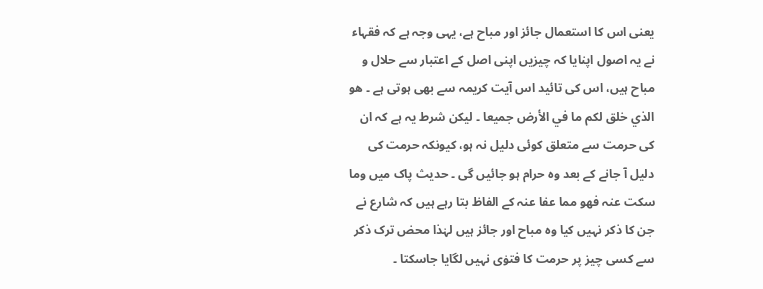یعنی اس کا استعمال جائز اور مباح ہے، یہی وجہ ہے کہ فقہاء نے یہ اصول اپنایا کہ چیزیں اپنی اصل کے اعتبار سے حلال و مباح ہیں، اس کی تائید اس آیت کریمہ سے بھی ہوتی ہے ۔ هو الذي خلق لكم ما في الأرض جميعا ۔ لیکن شرط یہ ہے کہ ان کی حرمت سے متعلق کوئی دلیل نہ ہو، کیونکہ حرمت کی دلیل آ جانے کے بعد وہ حرام ہو جائیں گی ۔ حدیث پاک میں وما سکت عنہ فھو مما عفا عنہ کے الفاظ بتا رہے ہیں کہ شارع نے جن کا ذکر نہیں کیا وہ مباح اور جائز ہیں لہٰذا محض ترک ذکر سے کسی چیز پر حرمت کا فتوٰی نہیں لگایا جاسکتا ۔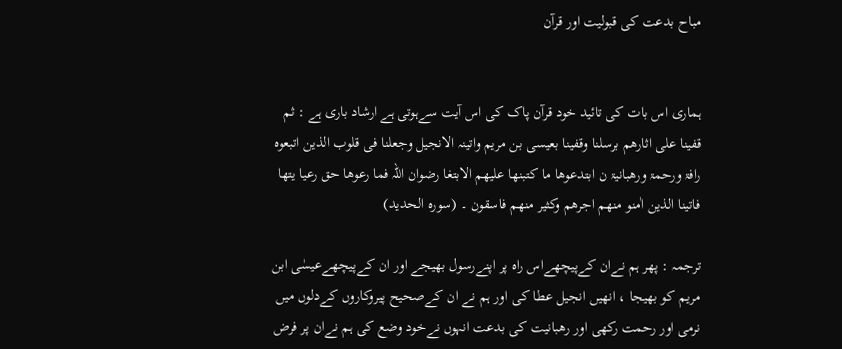مباح بدعت کی قبولیت اور قرآن


ہماری اس بات کی تائید خود قرآن پاک کی اس آیت سےہوتی ہے ارشاد باری ہے : ثم قفینا علی اثارھم برسلنا وقفینا بعیسی بن مریم واتینہ الانجیل وجعلنا فی قلوب الذین اتبعوہ رافۃ ورحمۃ ورھبانیۃ ن ابتدعوھا ما کتبنھا علیھم الابتغا رضوان اللہ فما رعوھا حق رعیا یتھا فاتینا الذین اٰمنو منھم اجرھم وکثیر منھم فاسقون ۔ (سورہ الحدید)

ترجمہ : پھر ہم نےان کےپیچھےاس راہ پر اپنےرسول بھیجے اور ان کےپیچھےعیسٰی ابن مریم کو بھیجا ، انھیں انجیل عطا کی اور ہم نے ان کےصحیح پیروکاروں کےدلوں میں نرمی اور رحمت رکھی اور رھبانیت کی بدعت انہوں نےخود وضع کی ہم نےان پر فرض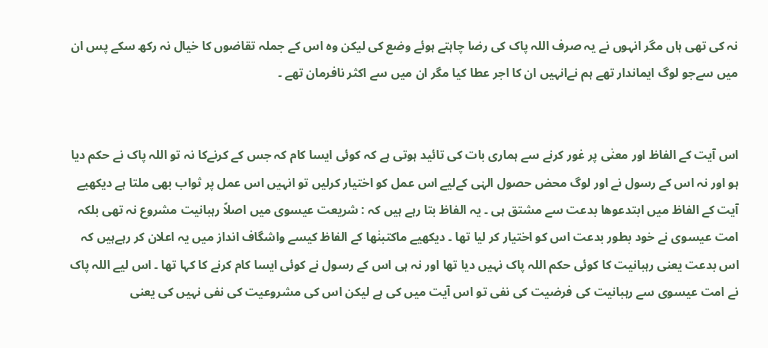نہ کی تھی ہاں مگر انہوں نے یہ صرف اللہ پاک کی رضا چاہتے ہوئے وضع کی لیکن وہ اس کے جملہ تقاضوں کا خیال نہ رکھ سکے پس ان میں سےجو لوگ ایماندار تھے ہم نےانہیں ان کا اجر عطا کیا مگر ان میں سے اکثر نافرمان تھے ۔


اس آیت کے الفاظ اور معنٰی پر غور کرنے سے ہماری بات کی تائید ہوتی ہے کہ کوئی ایسا کام کہ جس کے کرنےکا نہ تو اللہ پاک نے حکم دیا ہو اور نہ اس کے رسول نے اور لوگ محض حصول الہٰی کےلیے اس عمل کو اختیار کرلیں تو انہیں اس عمل پر ثواب بھی ملتا ہے دیکھیے آیت کے الفاظ میں ابتدعوھا بدعت سے مشتق ہی ۔ یہ الفاظ بتا رہے ہیں کہ : شریعت عیسوی میں اصلاً رہبانیت مشروع نہ تھی بلکہ امت عیسوی نے خود بطور بدعت اس کو اختیار کر لیا تھا ۔ دیکھیے ماکتبنٰھا کے الفاظ کیسے واشگاف انداز میں یہ اعلان کر رہےہیں کہ اس بدعت یعنی رہبانیت کا کوئی حکم اللہ پاک نہیں دیا تھا اور نہ ہی اس کے رسول نے کوئی ایسا کام کرنے کا کہا تھا ۔ اس لیے اللہ پاک نے امت عیسوی سے رہبانیت کی فرضیت کی نفی تو اس آیت میں کی ہے لیکن اس کی مشروعیت کی نفی نہیں کی یعنی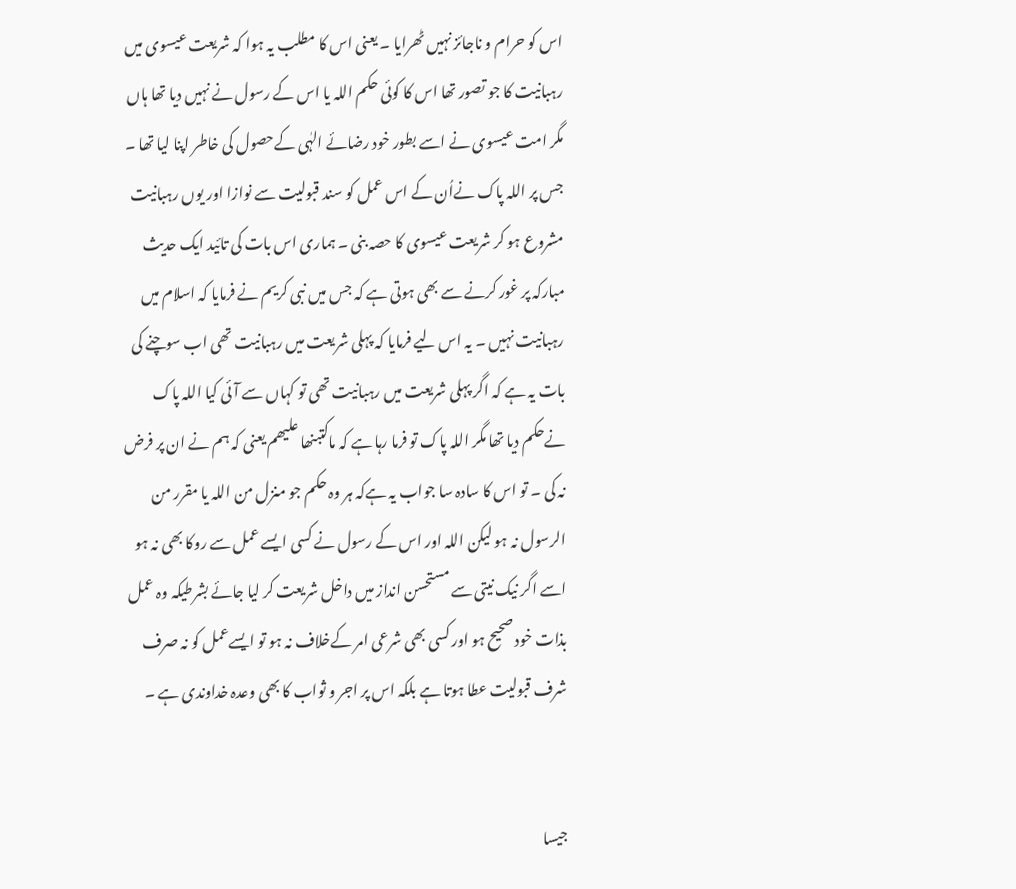اس کو حرام و ناجائز نہیں ٹھرایا ۔ یعنی اس کا مطلب یہ ہوا کہ شریعت عیسوی میں رہبانیت کا جو تصور تھا اس کا کوئی حکم اللہ یا اس کے رسول نے نہیں دیا تھا ہاں مگر امت عیسوی نے اسے بطور خود رضائے الہٰی کےحصول کی خاطر اپنا لیا تھا ۔ جس پر اللہ پاک نےاُن کے اس عمل کو سند قبولیت سے نوازا اور یوں رہبانیت مشروع ہو کر شریعت عیسوی کا حصہ بنی ۔ ہماری اس بات کی تائید ایک حدیث مبارکہ پر غور کرنے سے بھی ہوتی ہے کہ جس میں نبی کریم نے فرمایا کہ اسلام میں رہبانیت نہیں ۔ یہ اس لیے فرمایا کہ پہلی شریعت میں رہبانیت تھی اب سوچنے کی بات یہ ہے کہ اگر پہلی شریعت میں رہبانیت تھی تو کہاں سے آئی کیا اللہ پاک نےحکم دیا تھا مگر اللہ پاک تو فرما رہا ہے کہ ماکتبنھا علیھم یعنی کہ ہم نے ان پر فرض نہ کی ۔ تو اس کا سادہ سا جواب یہ ہےکہ ہر وہ حکم جو منزل من اللہ یا مقرر من الرسول نہ ہو لیکن اللہ اور اس کے رسول نے کسی ایسے عمل سے روکا بھی نہ ہو اسے اگر نیک نیتی سے مستحسن انداز میں داخل شریعت کر لیا جائے بشرطیکہ وہ عمل بذات خود صحیح ہو اور کسی بھی شرعی امر کےخلاف نہ ہو تو ایسےعمل کو نہ صرف شرف قبولیت عطا ہوتا ہے بلکہ اس پر اجر و ثواب کا بھی وعدہ خداوندی ہے ۔


جیسا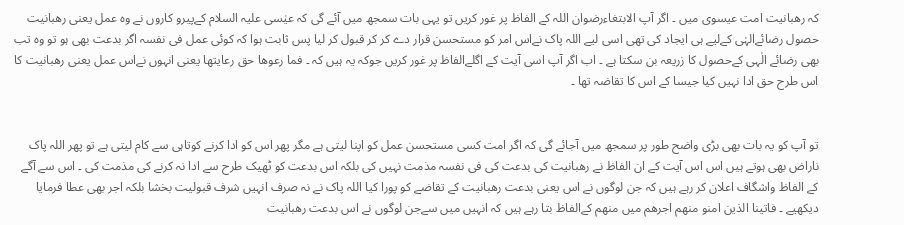کہ رھبانیت امت عیسوی میں ۔ اگر آپ الابتغاءرضوان اللہ کے الفاظ پر غور کریں تو یہی بات سمجھ میں آئے گی کہ عیٰسی علیہ السلام کےپیرو کاروں نے وہ عمل یعنی رھبانیت حصول رضائےالہٰی کےلیے ہی ایجاد کی تھی اسی لیے اللہ پاک نےاس امر کو مستحسن قرار دے کر کر قبول کر لیا پس ثابت ہوا کہ کوئی عمل فی نفسہ اگر بدعت بھی ہو تو وہ تب بھی رضائے الٰہی کےحصول کا زریعہ بن سکتا ہے ۔ اب اگر آپ اسی آیت کے اگلےالفاظ پر غور کریں جوکہ یہ ہیں کہ ۔ فما رعوھا حق رعایتھا یعنی انہوں نےاس عمل یعنی رھبانیت کا اس طرح حق ادا نہیں کیا جیسا کے اس کا تقاضہ تھا ۔


تو آپ کو یہ بات بھی بڑی واضح طور پر سمجھ میں آجائے گی کہ اگر امت کسی مستحسن عمل کو اپنا لیتی ہے مگر پھر اس کو ادا کرنے کوتاہی سے کام لیتی ہے تو پھر اللہ پاک ناراض بھی ہوتے ہیں اس اس آیت کے ان الفاظ نے رھبانیت کی بدعت کی فی نفسہ مذمت نہیں کی بلکہ اس بدعت کو ٹھیک طرح سے ادا نہ کرنے کی مذمت کی ۔ اس سے آگے کے الفاظ واشگاف اعلان کر رہے ہیں کہ جن لوگوں نے اس یعنی بدعت رھبانیت کے تقاضے کو پورا کیا اللہ پاک نے نہ صرف انہیں شرف قبولیت بخشا بلکہ اجر بھی عطا فرمایا دیکھیے ۔ فاتینا الذین امنو منھم اجرھم میں منھم کےالفاظ بتا رہے ہیں کہ انہیں میں سےجن لوگوں نے اس بدعت رھبانیت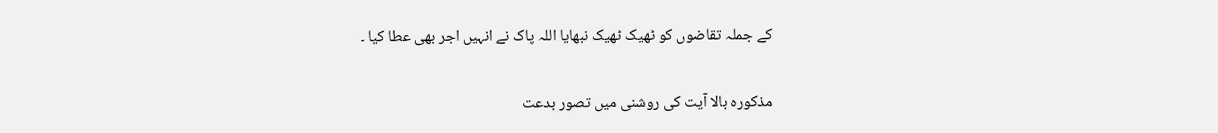کے جملہ تقاضوں کو ٹھیک ٹھیک نبھایا اللہ پاک نے انہیں اجر بھی عطا کیا ۔


مذکورہ بالا آیت کی روشنی میں تصور بدعت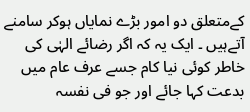کےمتعلق دو امور بڑے نمایاں ہوکر سامنے آتےہیں ۔ ایک یہ کہ اگر رضائے الہٰی کی خاطر کوئی نیا کام جسے عرف عام میں بدعت کہا جائے اور جو فی نفسہ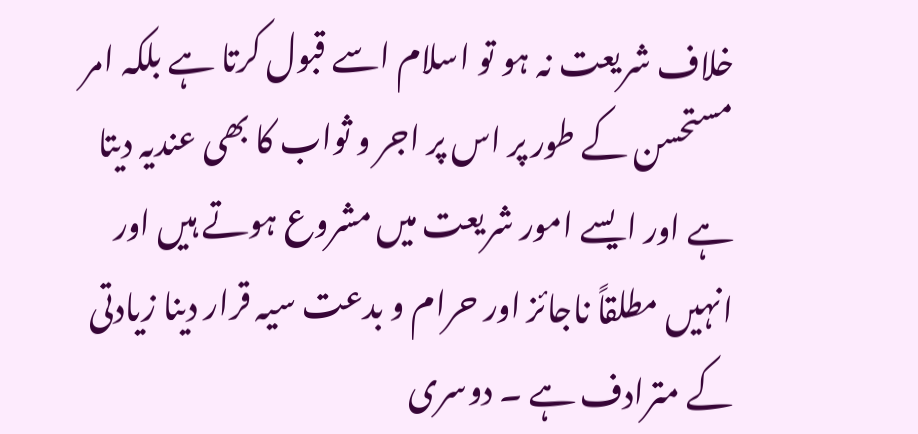خلاف شریعت نہ ہو تو اسلام اسے قبول کرتا ہے بلکہ امر مستحسن کے طور پر اس پر اجر و ثواب کا بھی عندیہ دیتا ہے اور ایسے امور شریعت میں مشروع ہوتے ہیں اور انہیں مطلقاً ناجائز اور حرام و بدعت سیہ قرار دینا زیادتی کے مترادف ہے ۔ دوسری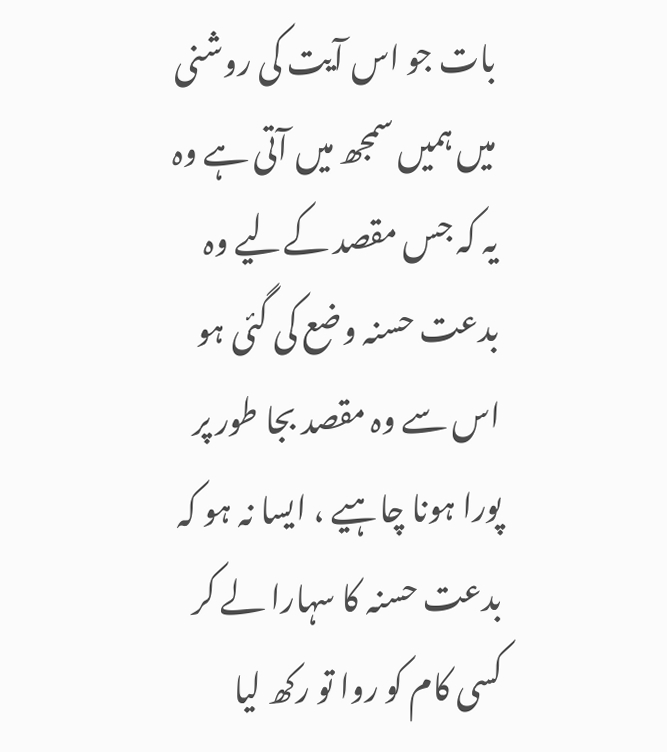بات جو اس آیت کی روشنی میں ہمیں سمجھ میں آتی ہے وہ یہ کہ جس مقصد کےلیے وہ بدعت حسنہ وضع کی گئی ہو اس سے وہ مقصد بجا طور پر پورا ہونا چاہیے ، ایسا نہ ہو کہ بدعت حسنہ کا سہارا لے کر کسی کام کو روا تو رکھ لیا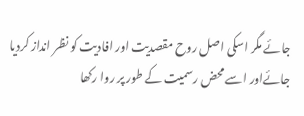جائے مگر اسکی اصل روح مقصدیت اور افادیت کو نظر انداز کردیا جائےاور اسے محض رسمیت کے طور پر روا رکھا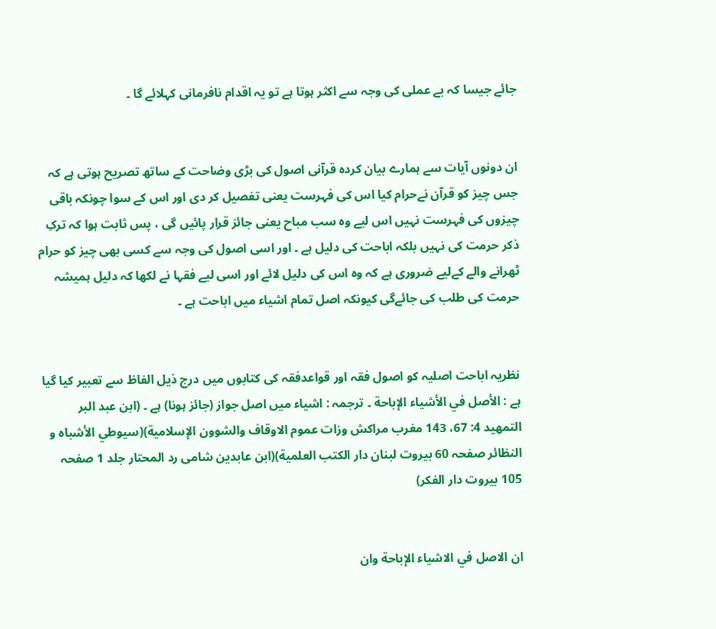جائے جیسا کہ بے عملی کی وجہ سے اکثر ہوتا ہے تو یہ اقدام نافرمانی کہلائے گا ۔


ان دونوں آیات سے ہمارے بیان کردہ قرآنی اصول کی بڑی وضاحت کے ساتھ تصریح ہوتی ہے کہ جس چیز کو قرآن نےحرام کیا اس کی فہرست یعنی تفصیل کر دی اور اس کے سوا چونکہ باقی چیزوں کی فہرست نہیں اس لیے وہ سب مباح یعنی جائز قرار پائیں گی ، پس ثابت ہوا کہ ترکِ ذکر حرمت کی نہیں بلکہ اباحت کی دلیل ہے ۔ اور اسی اصول کی وجہ سے کسی بھی چیز کو حرام ٹھرانے والے کےلیے ضروری ہے کہ وہ اس کی دلیل لائے اور اسی لیے فقہا نے لکھا کہ دلیل ہمیشہ حرمت کی طلب کی جائےگی کیونکہ اصل تمام اشیاء میں اباحت ہے ۔


نظریہ اباحت اصلیہ کو اصول فقہ اور قواعدفقہ کی کتابوں میں درج ذیل الفاظ سے تعبیر کیا گیا ہے : الأصل في الأشياء الإباحة ۔ ترجمہ : اشیاء میں اصل جواز (جائز ہونا) ہے ۔ (ابن عبد البر التمهيد 4: 67، 143 مغرب مراکش وزات عموم الاوقاف والشوون الإسلامية)(سيوطي الأشباه و النظائر صفحہ 60 بيروت لبنان دار الکتب العلمية)(ابن عابدين شامی رد المحتار جلد 1 صفحہ 105 بيروت دار الفکر)


ان الاصل في الاشياء الإباحة وان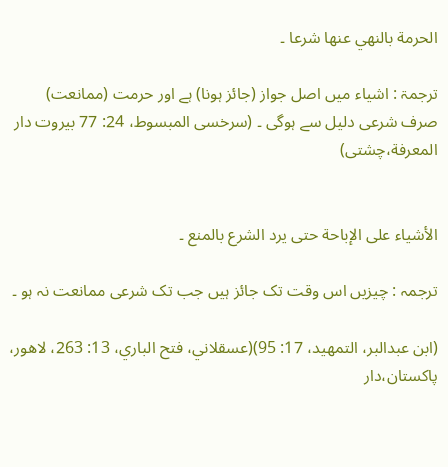الحرمة بالنهي عنها شرعا ۔

ترجمۃ : اشیاء میں اصل جواز (جائز ہونا) ہے اور حرمت (ممانعت) صرف شرعی دلیل سے ہوگی ۔ (سرخسی المبسوط، 24: 77 بيروت دار المعرفة،چشتی)


الأشياء علی الإباحة حتی يرد الشرع بالمنع ۔

ترجمہ : چیزیں اس وقت تک جائز ہیں جب تک شرعی ممانعت نہ ہو ۔

(ابن عبدالبر، التمهيد، 17: 95)(عسقلاني، فتح الباري، 13: 263، لاهور، پاکستان،دار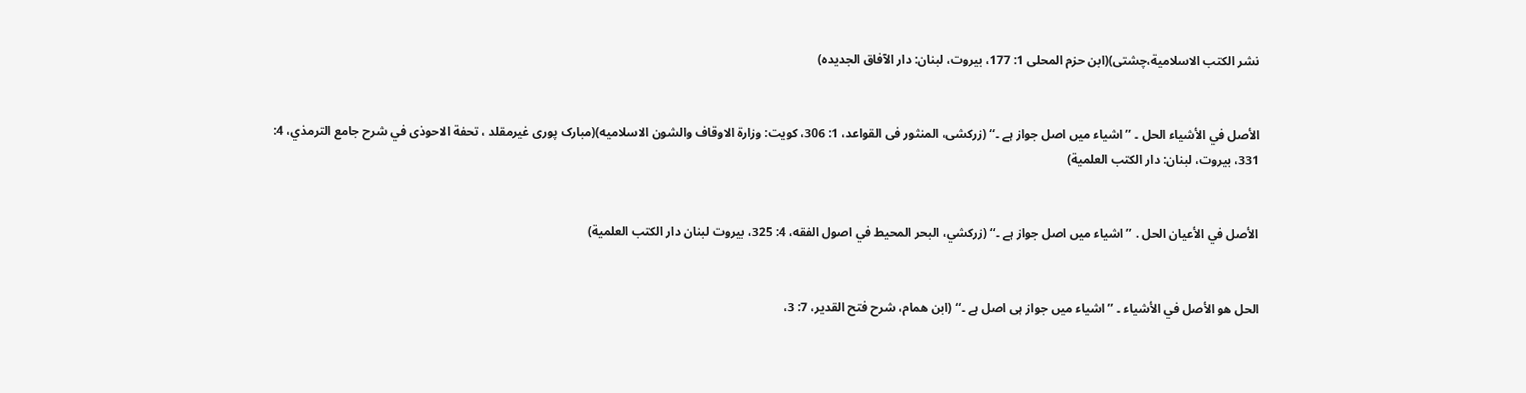نشر الکتب الاسلامية،چشتی)(ابن حزم المحلی 1: 177، بيروت، لبنان: دار الآفاق الجديده)


الأصل في الأشياء الحل ۔ ’’اشیاء میں اصل جواز ہے ۔‘‘ (زرکشی، المنثور فی القواعد، 1: 306، کويت: وزارة الاوقاف والشون الاسلاميه)(مبارک پوری غیرمقلد ، تحفة الاحوذی في شرح جامع الترمذي، 4: 331، بيروت، لبنان: دار الکتب العلمية)


الأصل في الأعيان الحل . ’’اشیاء میں اصل جواز ہے ۔‘‘ (زرکشي، البحر المحيط في اصول الفقه، 4: 325، بيروت لبنان دار الکتب العلمية)


الحل هو الأصل في الأشياء ۔ ’’اشیاء میں جواز ہی اصل ہے ۔‘‘ (ابن همام، شرح فتح القدير، 7: 3،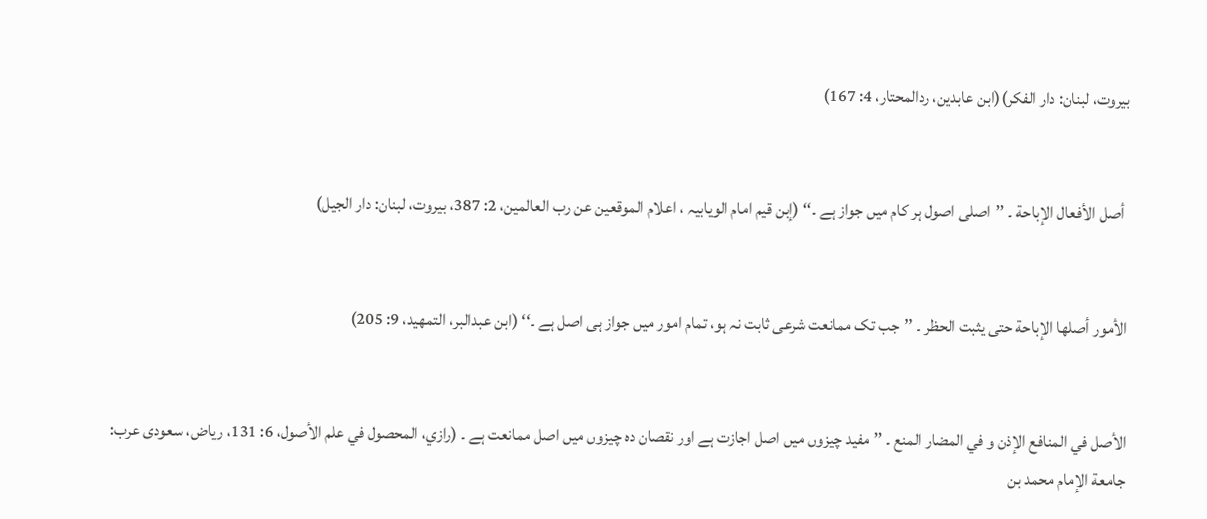بيروت، لبنان: دار الفکر)(ابن عابدين، ردالمحتار، 4: 167)


 أصل الأفعال الإباحة ۔ ’’اصلی اصول ہر کام میں جواز ہے ۔‘‘ (إبن قيم امام الویابیہ ، اعلام الموقعين عن رب العالمين، 2: 387، بيروت، لبنان: دار الجيل)


الأمور أصلها الإباحة حتی يثبت الحظر ۔ ’’جب تک ممانعت شرعی ثابت نہ ہو، تمام امور میں جواز ہی اصل ہے ۔‘‘ (ابن عبدالبر، التمهيد، 9: 205)


الأصل في المنافع الإذن و في المضار المنع ۔ ’’مفید چیزوں میں اصل اجازت ہے اور نقصان دہ چیزوں میں اصل ممانعت ہے ۔ (رازي، المحصول في علم الأصول، 6: 131، رياض، سعودی عرب: جامعة الإمام محمد بن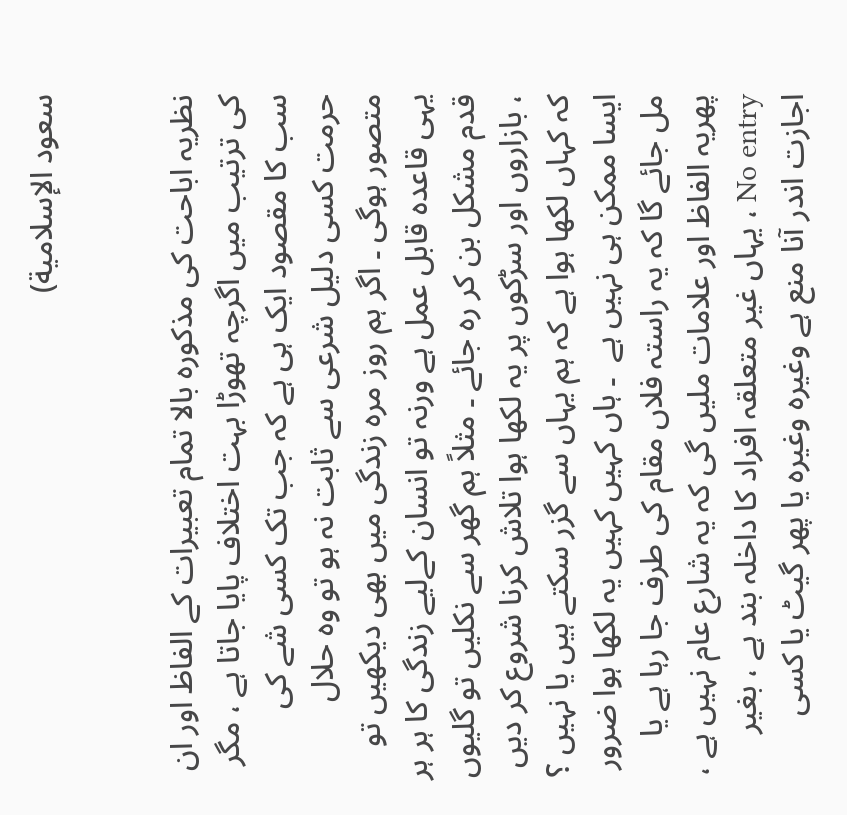سعود الإسلامية)


نظریہ اباحت کی مذکورہ بالا تمام تعبیرات کے الفاظ اور ان کی ترتیب میں اگرچہ تھوڑا بہت اختلاف پایا جاتا ہے ، مگر سب کا مقصود ایک ہی ہے کہ جب تک کسی شے کی حرمت کسی دلیل شرعی سے ثابت نہ ہو تو وہ حلال متصور ہوگی ۔ اگر ہم روز مرہ زندگی میں بھی دیکھیں تو یہی قاعدہ قابل عمل ہے ورنہ تو انسان کےلیے زندگی کا ہر ہر قدم مشکل بن کر رہ جائے ۔ مثلاً ہم گھر سے نکلیں تو گلیوں ، بازاروں اور سڑکوں پر یہ لکھا ہوا تلاش کرنا شروع کر دیں کہ کہاں لکھا ہوا ہے کہ ہم یہاں سے گزر سکتے ہیں یا نہیں ؟ ایسا ممکن ہی نہیں ہے  ۔ ہاں کہیں کہیں یہ لکھا ہوا ضرور مل جائے گا کہ یہ راستہ فلاں مقام کی طرف جا رہا ہے یا پھریہ الفاظ اور علامات ملیں گی کہ یہ شارع عام نہیں ہے ، No entry ، یہاں غیر متعلقہ افراد کا داخلہ بند ہے ، بغیر اجازت اندر آنا منع ہے وغیرہ وغیرہ یا پھر گیٹ یا کسی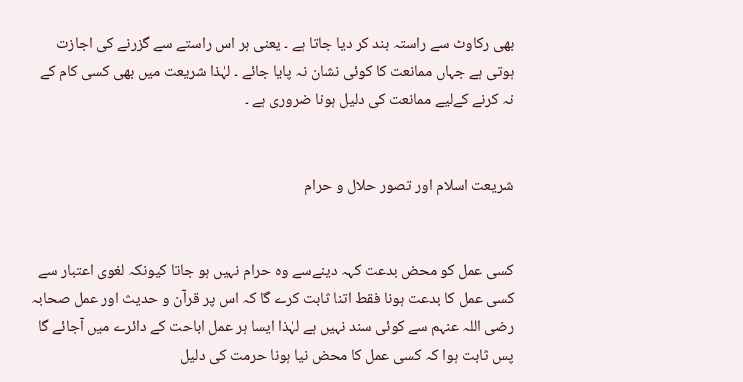بھی رکاوٹ سے راستہ بند کر دیا جاتا ہے ۔ یعنی ہر اس راستے سے گزرنے کی اجازت ہوتی ہے جہاں ممانعت کا کوئی نشان نہ پایا جائے ۔ لہٰذا شریعت میں بھی کسی کام کے نہ کرنے کےلیے ممانعت کی دلیل ہونا ضروری ہے ۔


شریعت اسلام اور تصور حلال و حرام


کسی عمل کو محض بدعت کہہ دینےسے وہ حرام نہیں ہو جاتا کیونکہ لغوی اعتبار سے کسی عمل کا بدعت ہونا فقط اتنا ثابت کرے گا کہ اس پر قرآن و حدیث اور عمل صحابہ رضی اللہ عنہم سے کوئی سند نہیں ہے لہٰذا ایسا ہر عمل اباحت کے دائرے میں آجائے گا پس ثابت ہوا کہ کسی عمل کا محض نیا ہونا حرمت کی دلیل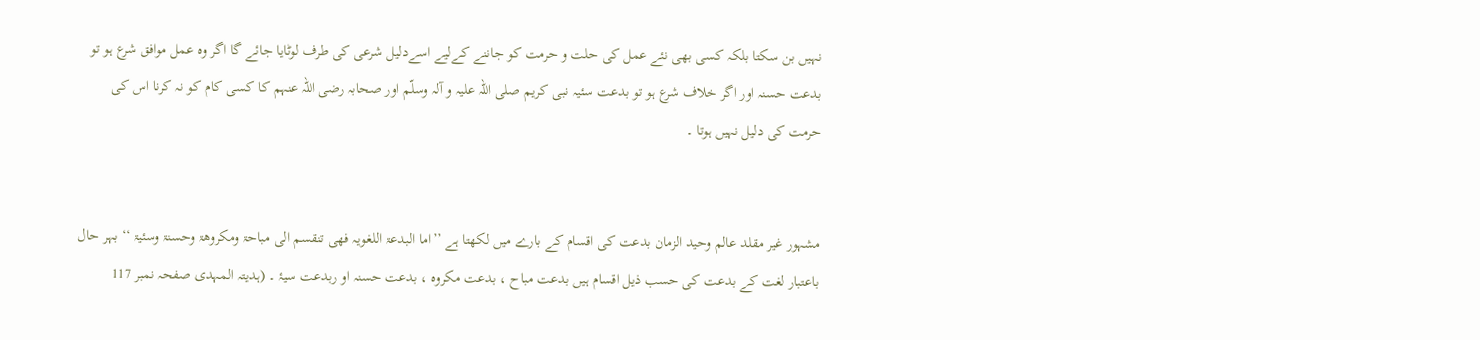نہیں بن سکتا بلکہ کسی بھی نئے عمل کی حلت و حرمت کو جاننے کےلیے اسےدلیل شرعی کی طرف لوٹایا جائے گا اگر وہ عمل موافق شرع ہو تو بدعت حسنہ اور اگر خلاف شرع ہو تو بدعت سئیہ نبی کریم صلی اللہ علیہ و آلہ وسلّم اور صحابہ رضی اللہ عنہم کا کسی کام کو نہ کرنا اس کی حرمت کی دلیل نہیں ہوتا ۔


مشہور غیر مقلد عالم وحید الزمان بدعت کی اقسام کے بارے میں لکھتا ہے ’’اما البدعۃ اللغویہ فھی تنقسم الی مباحۃ ومکروھۃ وحسنۃ وسئیۃ ‘‘ بہر حال باعتبار لغت کے بدعت کی حسب ذیل اقسام ہیں بدعت مباح ، بدعت مکروہ ، بدعت حسنہ او ربدعت سیۂ ۔ (ہدیتہ المہدی صفحہ نمبر 117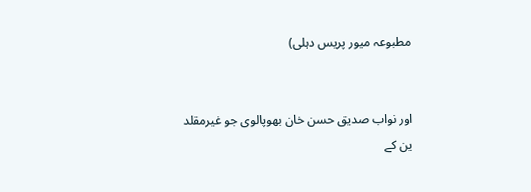مطبوعہ میور پریس دہلی)


اور نواب صدیق حسن خان بھوپالوی جو غیرمقلد ین کے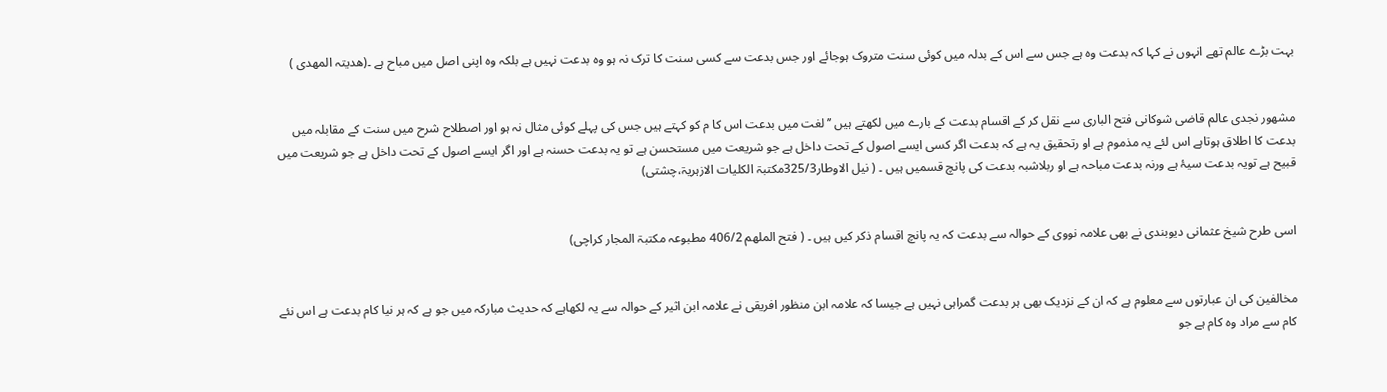بہت بڑے عالم تھے انہوں نے کہا کہ بدعت وہ ہے جس سے اس کے بدلہ میں کوئی سنت متروک ہوجائے اور جس بدعت سے کسی سنت کا ترک نہ ہو وہ بدعت نہیں ہے بلکہ وہ اپنی اصل میں مباح ہے ۔(ھدیتہ المھدی )


مشھور نجدی عالم قاضی شوکانی فتح الباری سے نقل کر کے اقسام بدعت کے بارے میں لکھتے ہیں ’’ لغت میں بدعت اس کا م کو کہتے ہیں جس کی پہلے کوئی مثال نہ ہو اور اصطلاح شرح میں سنت کے مقابلہ میں بدعت کا اطلاق ہوتاہے اس لئے یہ مذموم ہے او رتحقیق یہ ہے کہ بدعت اگر کسی ایسے اصول کے تحت داخل ہے جو شریعت میں مستحسن ہے تو یہ بدعت حسنہ ہے اور اگر ایسے اصول کے تحت داخل ہے جو شریعت میں قبیح ہے تویہ بدعت سیۂ ہے ورنہ بدعت مباحہ ہے او ربلاشبہ بدعت کی پانچ قسمیں ہیں ۔ ( نیل الاوطار325/3مکتبۃ الکلیات الازہریۃ،چشتی)


اسی طرح شیخ عثمانی دیوبندی نے بھی علامہ نووی کے حوالہ سے بدعت کہ یہ پانچ اقسام ذکر کیں ہیں ۔ ( فتح الملھم 406/2 مطبوعہ مکتبۃ المجار کراچی)


مخالفین کی ان عبارتوں سے معلوم ہے کہ ان کے نزدیک بھی ہر بدعت گمراہی نہیں ہے جیسا کہ علامہ ابن منظور افریقی نے علامہ ابن اثیر کے حوالہ سے یہ لکھاہے کہ حدیث مبارکہ میں جو ہے کہ ہر نیا کام بدعت ہے اس نئے کام سے مراد وہ کام ہے جو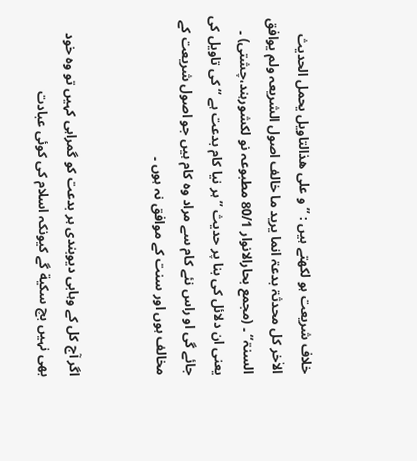خلاف شریعت ہو لکھتے ہیں : ’’ و علی ھذالتاویل یحمل الحدیث الاٰخر کل محدثۃ بدعۃ انما یرید ما خالف اصول الشریعہ ولم یوافق السنۃ‘‘ ۔ (مجمع بحارالانوار 80/1 مطبوعہ نو لکشورہند،چشتی) ۔ یعنی ان دلائل کی بنا پر حدیث ’’ ہر نیا کام بدعت ہے ‘‘ کی تاویل کی جائے گی او راس نئے کام سے مراد وہ کام ہیں جو اصول شریعت کے مخالف ہوں اور سنت کے موافق نہ ہوں ۔


اگر آج کل کے وہابی دیوبندی ہر بدعت کو گمراہی کہیں تو وہ خود بھی نہیں بچ سکیة گے کیونکہ اسلام کی کوئی عبادت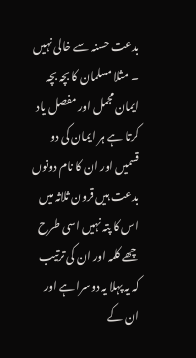بدعت حسنہ سے خالی نہیں ۔ مثلا مسلمان کا بچہ بچہ ایمان مجمل اور مفصل یاد کرتا ہے ہر ایمان کی دو قسمیں اور ان کا نام دونوں بدعت ہیں قرون ثلاثہ میں اس کا پتہ نہیں اسی طرح چھے کلمہ اور ان کی ترتیب کہ یہ پہلا یہ دوسرا ہے اور ان کے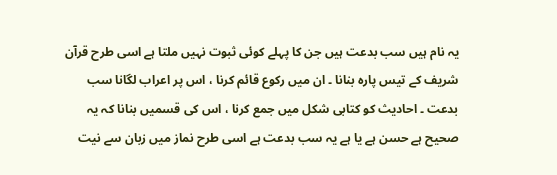یہ نام ہیں سب بدعت ہیں جن کا پہلے کوئی ثبوت نہیں ملتا ہے اسی طرح قرآن شریف کے تیس پارہ بنانا ۔ ان میں رکوع قائم کرنا ، اس پر اعراب لگانا سب بدعت ۔ احادیث کو کتابی شکل میں جمع کرنا ، اس کی قسمیں بنانا کہ یہ صحیح ہے حسن ہے یا ہے یہ سب بدعت ہے اسی طرح نماز میں زبان سے نیت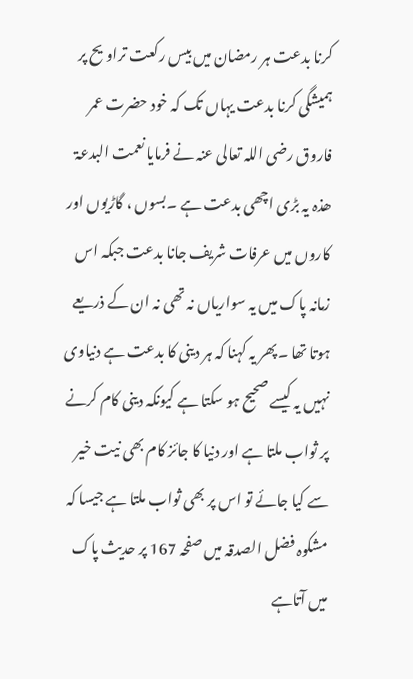کرنا بدعت ہر رمضان میں بیس رکعت تراویح پر ہمیشگی کرنا بدعت یہاں تک کہ خود حضرت عمر فاروق رضی اللہ تعالی عنہ نے فرمایا نعمت البدعۃ ھذہ یہ بڑی اچھی بدعت ہے ۔بسوں ، گاڑیوں اور کاروں میں عرفات شریف جانا بدعت جبکہ اس زمانہ پاک میں یہ سواریاں نہ تھی نہ ان کے ذریعے ہوتا تھا ۔پھر یہ کہنا کہ ہر دینی کا بدعت ہے دنیاوی نہیں یہ کیسے صحیح ہو سکتا ہے کیونکہ دینی کام کرنے پر ثواب ملتا ہے اور دنیا کا جائز کام بھی نیت خیر سے کیا جائے تو اس پر بھی ثواب ملتا ہے جیسا کہ مشکوہ فضل الصدقہ میں صفحہ 167 پر حدیث پاک میں آتاہے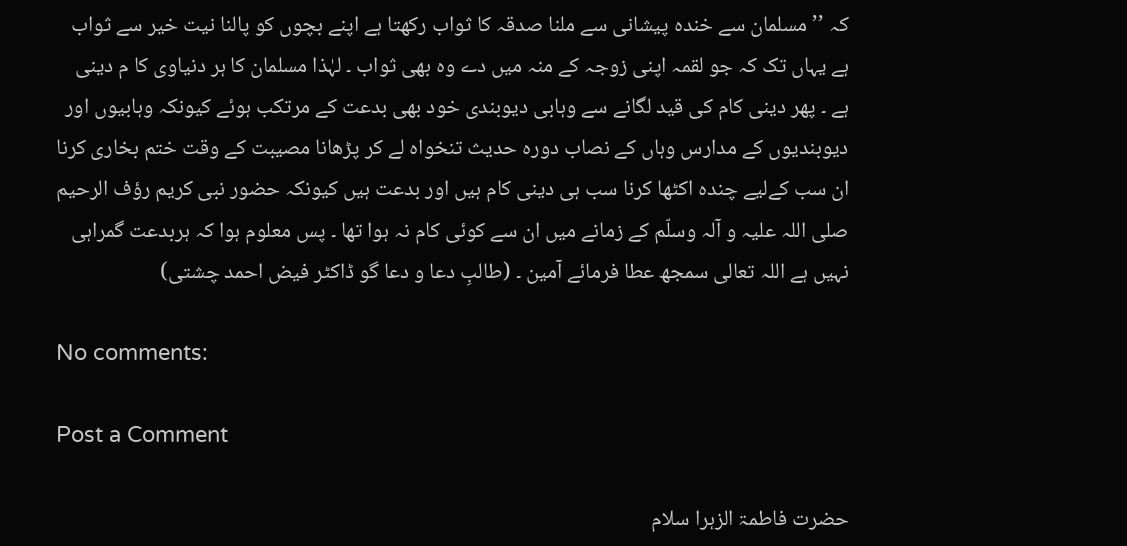کہ ’’مسلمان سے خندہ پیشانی سے ملنا صدقہ کا ثواب رکھتا ہے اپنے بچوں کو پالنا نیت خیر سے ثواب ہے یہاں تک کہ جو لقمہ اپنی زوجہ کے منہ میں دے وہ بھی ثواب ۔ لہٰذا مسلمان کا ہر دنیاوی کا م دینی ہے ۔ پھر دینی کام کی قید لگانے سے وہابی دیوبندی خود بھی بدعت کے مرتکب ہوئے کیونکہ وہابیوں اور دیوبندیوں کے مدارس وہاں کے نصاب دورہ حدیث تنخواہ لے کر پڑھانا مصیبت کے وقت ختم بخاری کرنا ان سب کےلیے چندہ اکٹھا کرنا سب ہی دینی کام ہیں اور بدعت ہیں کیونکہ حضور نبی کریم رؤف الرحیم صلی اللہ علیہ و آلہ وسلّم کے زمانے میں ان سے کوئی کام نہ ہوا تھا ۔ پس معلوم ہوا کہ ہربدعت گمراہی نہیں ہے اللہ تعالی سمجھ عطا فرمائے آمین ۔ (طالبِ دعا و دعا گو ڈاکٹر فیض احمد چشتی)

No comments:

Post a Comment

حضرت فاطمۃ الزہرا سلام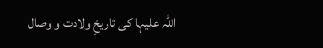اللہ علیہا کی تاریخِ ولادت و وصال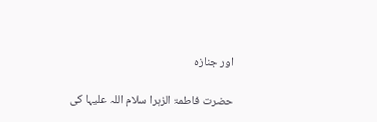اور جنازہ

حضرت فاطمۃ الزہرا سلام اللہ علیہا کی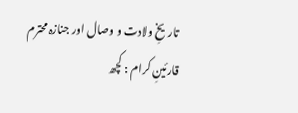تاریخِ ولادت و وصال اور جنازہ محترم قارئینِ کرام : کچھ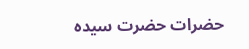حضرات حضرت سیدہ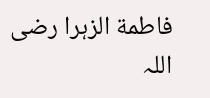فاطمة الزہرا رضی اللہ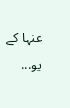عنہا کے یو...